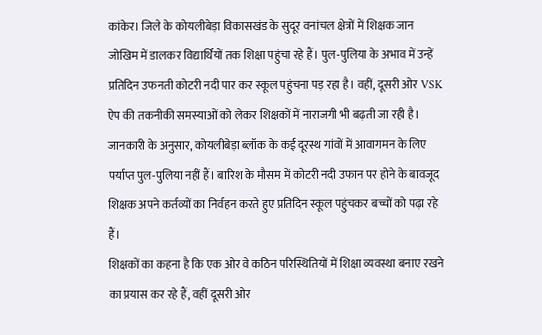कांकेर। जिले के कोयलीबेड़ा विकासखंड के सुदूर वनांचल क्षेत्रों में शिक्षक जान जोखिम में डालकर विद्यार्थियों तक शिक्षा पहुंचा रहे हैं। पुल-पुलिया के अभाव में उन्हें प्रतिदिन उफनती कोटरी नदी पार कर स्कूल पहुंचना पड़ रहा है। वहीं, दूसरी ओर VSK ऐप की तकनीकी समस्याओं को लेकर शिक्षकों में नाराजगी भी बढ़ती जा रही है।
जानकारी के अनुसार, कोयलीबेड़ा ब्लॉक के कई दूरस्थ गांवों में आवागमन के लिए पर्याप्त पुल-पुलिया नहीं हैं। बारिश के मौसम में कोटरी नदी उफान पर होने के बावजूद शिक्षक अपने कर्तव्यों का निर्वहन करते हुए प्रतिदिन स्कूल पहुंचकर बच्चों को पढ़ा रहे हैं।
शिक्षकों का कहना है कि एक ओर वे कठिन परिस्थितियों में शिक्षा व्यवस्था बनाए रखने का प्रयास कर रहे हैं, वहीं दूसरी ओर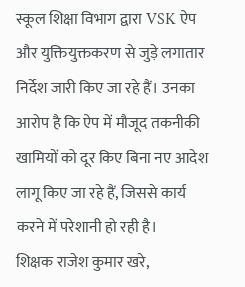स्कूल शिक्षा विभाग द्वारा VSK ऐप और युक्तियुक्तकरण से जुड़े लगातार निर्देश जारी किए जा रहे हैं। उनका आरोप है कि ऐप में मौजूद तकनीकी खामियों को दूर किए बिना नए आदेश लागू किए जा रहे हैं, जिससे कार्य करने में परेशानी हो रही है।
शिक्षक राजेश कुमार खरे,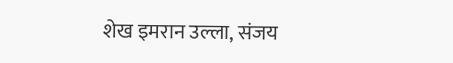शेख इमरान उल्ला, संजय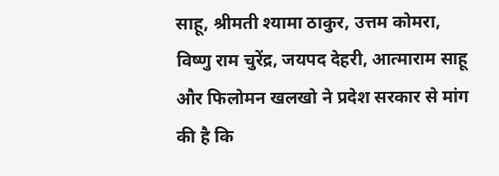साहू, श्रीमती श्यामा ठाकुर, उत्तम कोमरा, विष्णु राम चुरेंद्र, जयपद देहरी, आत्माराम साहू और फिलोमन खलखो ने प्रदेश सरकार से मांग की है कि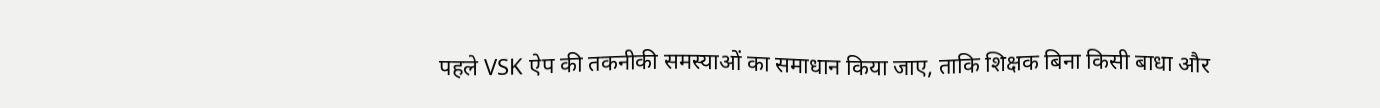पहले VSK ऐप की तकनीकी समस्याओं का समाधान किया जाए, ताकि शिक्षक बिना किसी बाधा और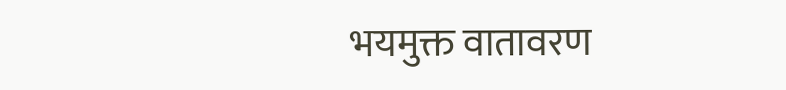भयमुक्त वातावरण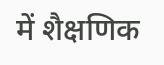में शैक्षणिक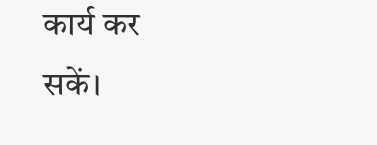कार्य कर सकें।